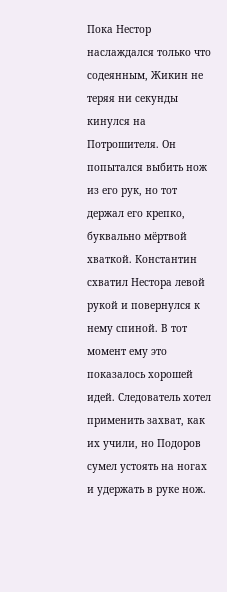Пока Нестор наслаждался только что содеянным, Жикин не теряя ни секунды кинулся на Потрошителя. Он попытался выбить нож из его рук, но тот держал его крепко, буквально мёртвой хваткой. Константин схватил Нестора левой рукой и повернулся к нему спиной. В тот момент ему это показалось хорошей идей. Следователь хотел применить захват, как их учили, но Подоров сумел устоять на ногах и удержать в руке нож.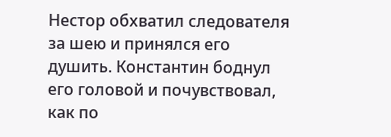Нестор обхватил следователя за шею и принялся его душить. Константин боднул его головой и почувствовал, как по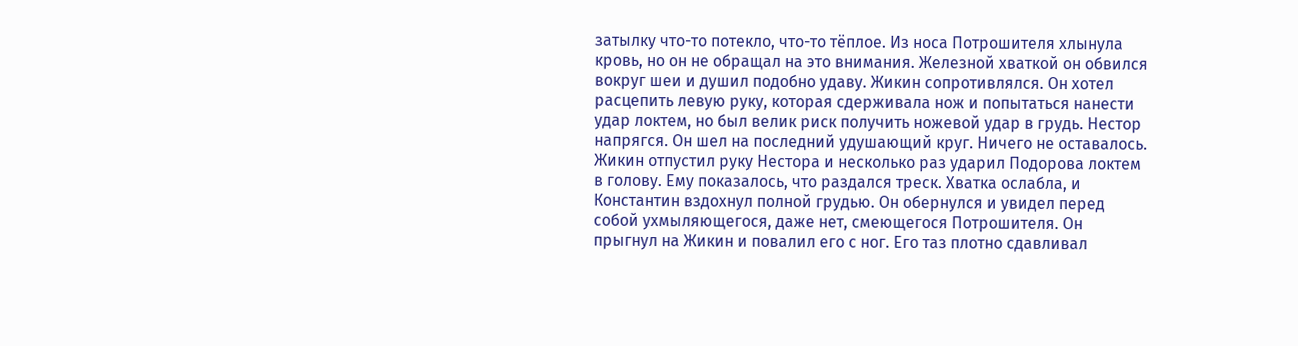затылку что-то потекло, что-то тёплое. Из носа Потрошителя хлынула кровь, но он не обращал на это внимания. Железной хваткой он обвился вокруг шеи и душил подобно удаву. Жикин сопротивлялся. Он хотел расцепить левую руку, которая сдерживала нож и попытаться нанести удар локтем, но был велик риск получить ножевой удар в грудь. Нестор напрягся. Он шел на последний удушающий круг. Ничего не оставалось. Жикин отпустил руку Нестора и несколько раз ударил Подорова локтем в голову. Ему показалось, что раздался треск. Хватка ослабла, и Константин вздохнул полной грудью. Он обернулся и увидел перед собой ухмыляющегося, даже нет, смеющегося Потрошителя. Он прыгнул на Жикин и повалил его с ног. Его таз плотно сдавливал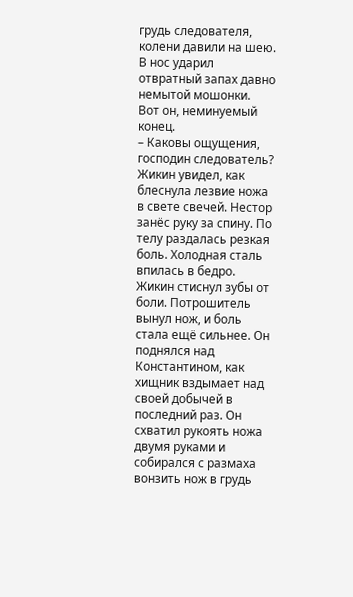грудь следователя, колени давили на шею. В нос ударил отвратный запах давно немытой мошонки.
Вот он, неминуемый конец.
– Каковы ощущения, господин следователь?
Жикин увидел, как блеснула лезвие ножа в свете свечей. Нестор занёс руку за спину. По телу раздалась резкая боль. Холодная сталь впилась в бедро. Жикин стиснул зубы от боли. Потрошитель вынул нож, и боль стала ещё сильнее. Он поднялся над Константином, как хищник вздымает над своей добычей в последний раз. Он схватил рукоять ножа двумя руками и собирался с размаха вонзить нож в грудь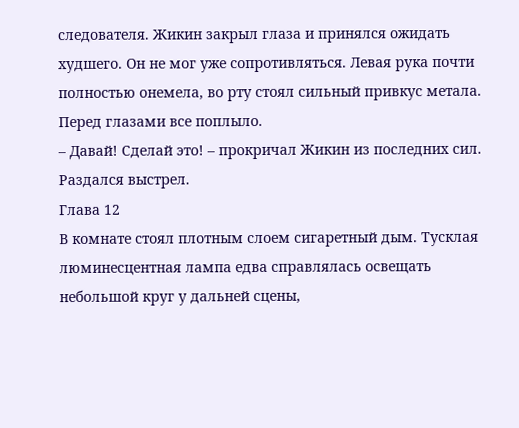следователя. Жикин закрыл глаза и принялся ожидать худшего. Он не мог уже сопротивляться. Левая рука почти полностью онемела, во рту стоял сильный привкус метала. Перед глазами все поплыло.
– Давай! Сделай это! – прокричал Жикин из последних сил.
Раздался выстрел.
Глава 12
В комнате стоял плотным слоем сигаретный дым. Тусклая люминесцентная лампа едва справлялась освещать небольшой круг у дальней сцены,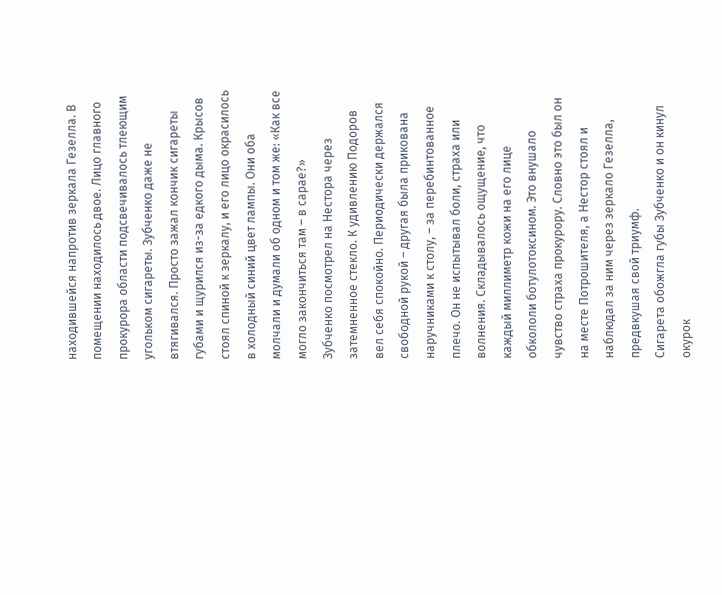находившейся напротив зеркала Гезелла. В помещении находилось двое. Лицо главного прокурора области подсвечивалось тлеющим угольком сигареты. Зубченко даже не втягивался. Просто зажал кончик сигареты губами и щурился из-за едкого дыма. Крысов стоял спиной к зеркалу, и его лицо окрасилось в холодный синий цвет лампы. Они оба молчали и думали об одном и том же: «Как все могло закончиться там – в сарае?»
Зубченко посмотрел на Нестора через затемненное стекло. К удивлению Подоров вел себя спокойно. Периодически держался свободной рукой – другая была прикована наручниками к столу, – за перебинтованное плечо. Он не испытывал боли, страха или волнения. Складывалось ощущение, что каждый миллиметр кожи на его лице обкололи ботулотоксином. Это внушало чувство страха прокурору. Словно это был он на месте Потрошителя, а Нестор стоял и наблюдал за ним через зеркало Гезелла, предвкушая свой триумф.
Сигарета обожгла губы Зубченко и он кинул окурок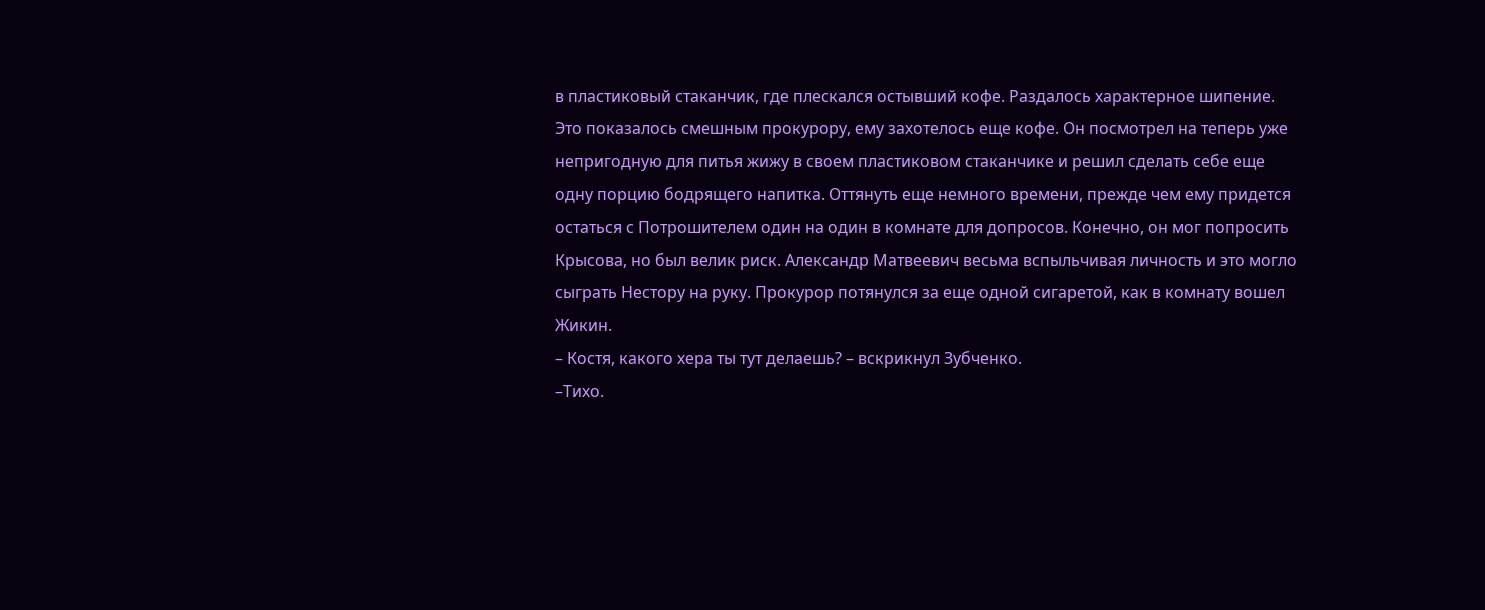в пластиковый стаканчик, где плескался остывший кофе. Раздалось характерное шипение. Это показалось смешным прокурору, ему захотелось еще кофе. Он посмотрел на теперь уже непригодную для питья жижу в своем пластиковом стаканчике и решил сделать себе еще одну порцию бодрящего напитка. Оттянуть еще немного времени, прежде чем ему придется остаться с Потрошителем один на один в комнате для допросов. Конечно, он мог попросить Крысова, но был велик риск. Александр Матвеевич весьма вспыльчивая личность и это могло сыграть Нестору на руку. Прокурор потянулся за еще одной сигаретой, как в комнату вошел Жикин.
– Костя, какого хера ты тут делаешь? – вскрикнул Зубченко.
–Тихо.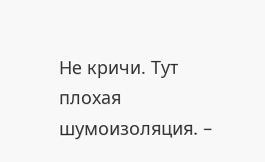Не кричи. Тут плохая шумоизоляция. –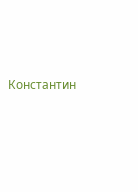Константин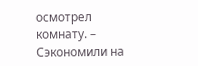осмотрел комнату. – Сэкономили на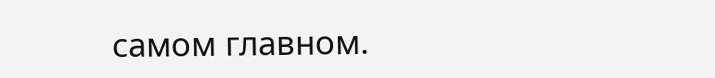самом главном.